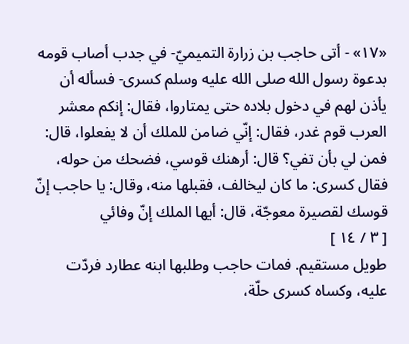«١٧» - أتى حاجب بن زرارة التميميّ- في جدب أصاب قومه بدعوة رسول الله صلى الله عليه وسلم كسرى- فسأله أن يأذن لهم في دخول بلاده حتى يمتاروا، فقال: إنكم معشر العرب قوم غدر، فقال: إنّي ضامن للملك أن لا يفعلوا، قال: فمن لي بأن تفي؟ قال: أرهنك قوسي، فضحك من حوله، فقال كسرى: ما كان ليخالف، فقبلها منه، وقال: يا حاجب إنّ قوسك لقصيرة معوجّة، قال: أيها الملك إنّ وفائي
[ ٣ / ١٤ ]
طويل مستقيم. فمات حاجب وطلبها ابنه عطارد فردّت عليه، وكساه كسرى حلّة،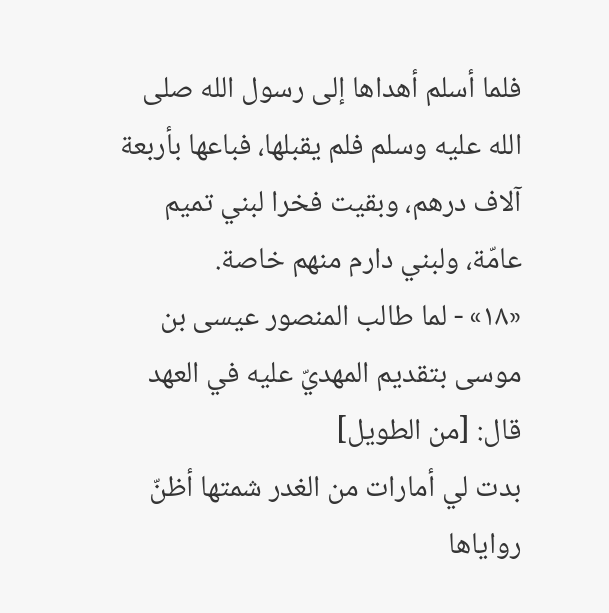فلما أسلم أهداها إلى رسول الله صلى الله عليه وسلم فلم يقبلها، فباعها بأربعة آلاف درهم، وبقيت فخرا لبني تميم عامّة، ولبني دارم منهم خاصة.
«١٨» - لما طالب المنصور عيسى بن موسى بتقديم المهديّ عليه في العهد قال: [من الطويل]
بدت لي أمارات من الغدر شمتها أظنّ رواياها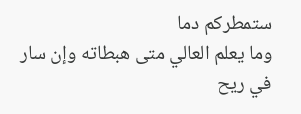ستمطركم دما
وما يعلم العالي متى هبطاته وإن سار في ريح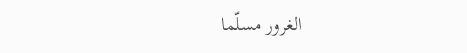الغرور مسلّما